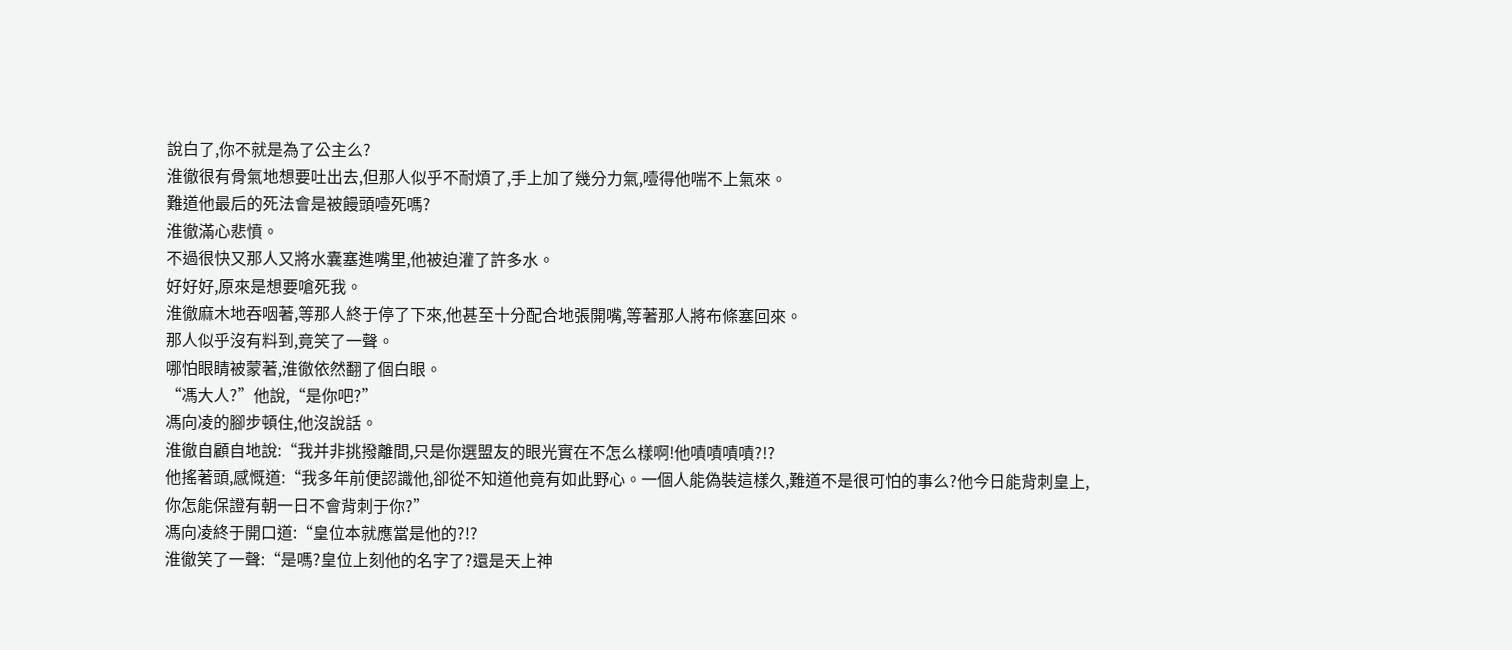說白了,你不就是為了公主么?
淮徹很有骨氣地想要吐出去,但那人似乎不耐煩了,手上加了幾分力氣,噎得他喘不上氣來。
難道他最后的死法會是被饅頭噎死嗎?
淮徹滿心悲憤。
不過很快又那人又將水囊塞進嘴里,他被迫灌了許多水。
好好好,原來是想要嗆死我。
淮徹麻木地吞咽著,等那人終于停了下來,他甚至十分配合地張開嘴,等著那人將布條塞回來。
那人似乎沒有料到,竟笑了一聲。
哪怕眼睛被蒙著,淮徹依然翻了個白眼。
“馮大人?”他說,“是你吧?”
馮向凌的腳步頓住,他沒說話。
淮徹自顧自地說:“我并非挑撥離間,只是你選盟友的眼光實在不怎么樣啊!他嘖嘖嘖嘖?!?
他搖著頭,感慨道:“我多年前便認識他,卻從不知道他竟有如此野心。一個人能偽裝這樣久,難道不是很可怕的事么?他今日能背刺皇上,你怎能保證有朝一日不會背刺于你?”
馮向凌終于開口道:“皇位本就應當是他的?!?
淮徹笑了一聲:“是嗎?皇位上刻他的名字了?還是天上神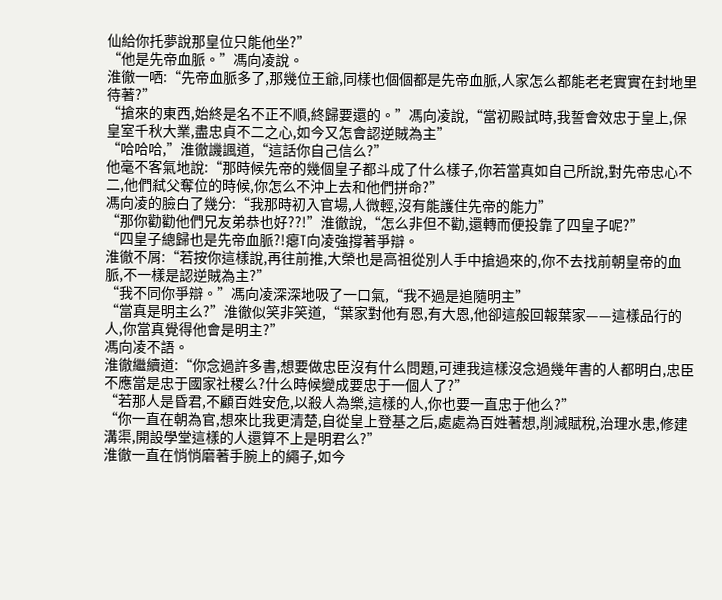仙給你托夢說那皇位只能他坐?”
“他是先帝血脈。”馮向凌說。
淮徹一哂:“先帝血脈多了,那幾位王爺,同樣也個個都是先帝血脈,人家怎么都能老老實實在封地里待著?”
“搶來的東西,始終是名不正不順,終歸要還的。”馮向凌說,“當初殿試時,我誓會效忠于皇上,保皇室千秋大業,盡忠貞不二之心,如今又怎會認逆賊為主”
“哈哈哈,”淮徹譏諷道,“這話你自己信么?”
他毫不客氣地說:“那時候先帝的幾個皇子都斗成了什么樣子,你若當真如自己所說,對先帝忠心不二,他們弒父奪位的時候,你怎么不沖上去和他們拼命?”
馮向凌的臉白了幾分:“我那時初入官場,人微輕,沒有能護住先帝的能力”
“那你勸勸他們兄友弟恭也好??!”淮徹說,“怎么非但不勸,還轉而便投靠了四皇子呢?”
“四皇子總歸也是先帝血脈?!瘪T向凌強撐著爭辯。
淮徹不屑:“若按你這樣說,再往前推,大榮也是高祖從別人手中搶過來的,你不去找前朝皇帝的血脈,不一樣是認逆賊為主?”
“我不同你爭辯。”馮向凌深深地吸了一口氣,“我不過是追隨明主”
“當真是明主么?”淮徹似笑非笑道,“葉家對他有恩,有大恩,他卻這般回報葉家——這樣品行的人,你當真覺得他會是明主?”
馮向凌不語。
淮徹繼續道:“你念過許多書,想要做忠臣沒有什么問題,可連我這樣沒念過幾年書的人都明白,忠臣不應當是忠于國家社稷么?什么時候變成要忠于一個人了?”
“若那人是昏君,不顧百姓安危,以殺人為樂,這樣的人,你也要一直忠于他么?”
“你一直在朝為官,想來比我更清楚,自從皇上登基之后,處處為百姓著想,削減賦稅,治理水患,修建溝渠,開設學堂這樣的人還算不上是明君么?”
淮徹一直在悄悄磨著手腕上的繩子,如今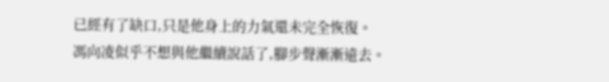已經有了缺口,只是他身上的力氣還未完全恢復。
馮向凌似乎不想與他繼續說話了,腳步聲漸漸遠去。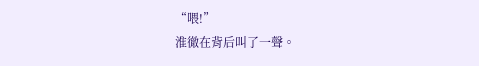“喂!”
淮徹在背后叫了一聲。